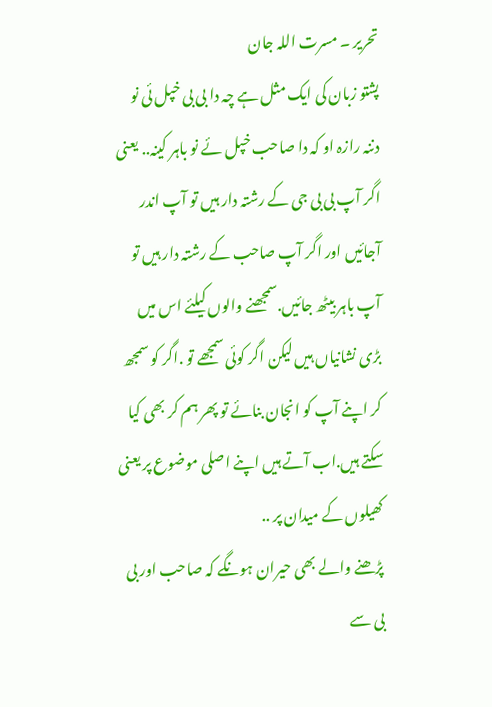تحریر ۔ مسرت اللہ جان
پشتو زبان کی ایک مثل ہے چہ دا بی بی خپل ئی نو دننہ رازہ او کہ دا صاحب خپل ئے نو باہر کینہ.. یعنی اگر آپ بی بی جی کے رشتہ دار ہیں تو آپ اندر آجائیں اور اگر آپ صاحب کے رشتہ دار ہیں تو آپ باہر بیٹھ جائیں.سمجھنے والوں کیلئے اس میں بڑی نشانیاں ہیں لیکن اگر کوئی سمجھے تو .اگر کو سمجھ کر اپنے آپ کو انجان بنائے تو پھر ہم کر بھی کیا سکتے ہیں.اب آتے ہیں اپنے اصلی موضوع پر یعنی کھیلوں کے میدان پر ..
پڑھنے والے بھی حیران ہونگے کہ صاحب اور بی بی سے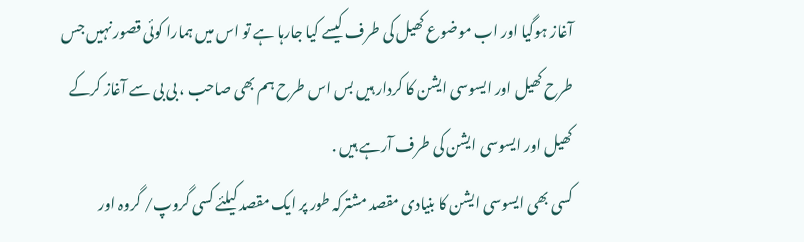آغاز ہوگیا اور اب موضوع کھیل کی طرف کیسے کیا جارہا ہے تو اس میں ہمارا کوئی قصور نہیں جس طرح کھیل اور ایسوسی ایشن کا کردار ہیں بس اس طرح ہم بھی صاحب ، بی بی سے آغاز کرکے کھیل اور ایسوسی ایشن کی طرف آرہے ہیں .
کسی بھی ایسوسی ایشن کا بنیادی مقصد مشترکہ طور پر ایک مقصد کیلئے کسی گروپ/ گروہ اور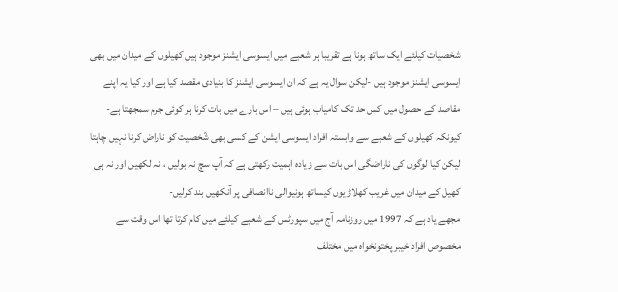شخصیات کیلئے ایک ساتھ ہونا ہے تقریبا ہر شعبے میں ایسوسی ایشنز موجود ہیں کھیلوں کے میدان میں بھی ایسوسی ایشنز موجود ہیں -لیکن سوال یہ ہے کہ ان ایسوسی ایشنز کا بنیادی مقصد کیا ہے اور کیا یہ اپنے مقاصد کے حصول میں کس حد تک کامیاب ہوئی ہیں – اس بارے میں بات کرنا ہر کوئی جرم سمجھتا ہے- کیونکہ کھیلوں کے شعبے سے وابستہ افراد ایسوسی ایشن کے کسی بھی شّخصیت کو ناراض کرنا نہیں چاہتا لیکن کیا لوگوں کی ناراضگی اس بات سے زیادہ اہمیت رکھتی ہے کہ آپ سچ نہ بولیں ، نہ لکھیں اور نہ ہی کھیل کے میدان میں غریب کھلاڑیوں کیساتھ ہونیوالی ناانصافی پر آنکھیں بند کرلیں-
مجھے یاد ہے کہ 1997 میں روزنامہ آج میں سپورٹس کے شعبے کیلئے میں کام کرتا تھا اس وقت سے مخصوص افراد خیبر پختونخواہ میں مختلف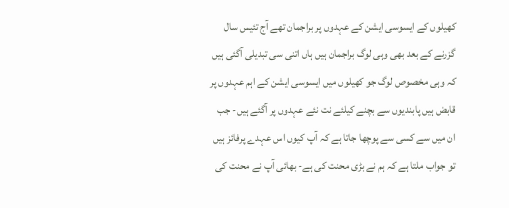کھیلوں کے ایسوسی ایشن کے عہدوں پر براجمان تھے آج تئیس سال گزرنے کے بعد بھی وہی لوگ براجمان ہیں ہاں اتنی سی تبدیلی آگئی ہیں کہ وہی مخصوص لوگ جو کھیلوں میں ایسوسی ایشن کے اہم عہدوں پر قابض ہیں پابندیوں سے بچنے کیلئے نت نئے عہدوں پر آگئے ہیں- جب ان میں سے کسی سے پوچھا جاتا ہے کہ آپ کیوں اس عہدے پرفائز ہیں تو جواب ملتا ہے کہ ہم نے بڑی محنت کی ہے- بھائی آپ نے محنت کی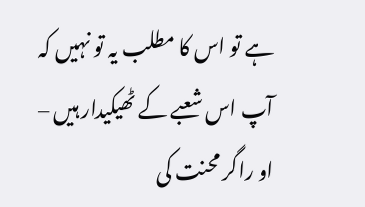ہے تو اس کا مطلب یہ تو نہیں کہ آپ اس شعبے کے ٹھیکیدار ہیں – او راگر محنت کی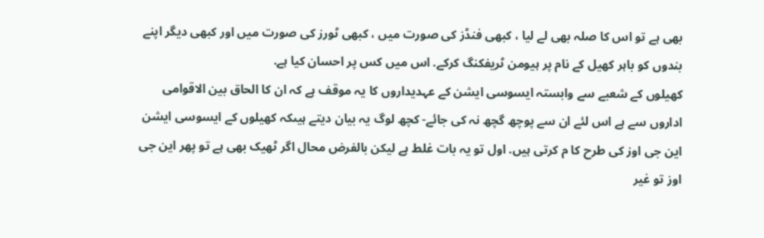بھی ہے تو اس کا صلہ بھی لے لیا ، کبھی فنڈز کی صورت میں ، کبھی ٹورز کی صورت میں اور کبھی دیگر اپنے بندوں کو باہر کھیل کے نام پر ہیومن ٹریفکنگ کرکے. اس میں کس پر احسان کیا ہے.
کھیلوں کے شعبے سے وابستہ ایسوسی ایشن کے عہدیداروں کا یہ موقف ہے کہ ان کا الحاق بین الاقوامی اداروں سے ہے اس لئے ان سے پوچھ گچھ نہ کی جائے- کچھ لوگ یہ بیان دیتے ہیںکہ کھیلوں کے ایسوسی ایشن این جی اوز کی طرح کا م کرتی ہیں. اول تو یہ بات غلط ہے لیکن بالفرض محال اگر ٹھیک بھی ہے تو پھر این جی اوز تو غیر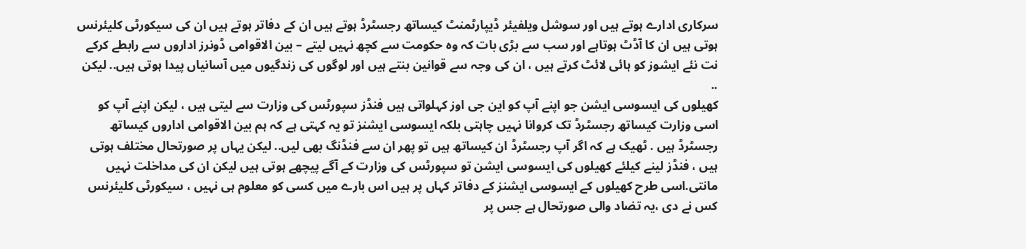سرکاری ادارے ہوتے ہیں اور سوشل ویلفیئر ڈیپارٹمنٹ کیساتھ رجسٹرڈ ہوتے ہیں ان کے دفاتر ہوتے ہیں ان کی سیکورٹی کلیئرنس ہوتی ہیں ان کا آڈٹ ہوتاہے اور سب سے بڑی بات کہ وہ حکومت سے کچھ نہیں لیتے – بین الاقوامی ڈونرز اداروں سے رابطے کرکے نت نئے ایشوز کو ہائی لائٹ کرتے ہیں ، ان کی وجہ سے قوانین بنتے ہیں اور لوگوں کی زندگیوں میں آسانیاں پیدا ہوتی ہیں.. لیکن ..
کھیلوں کی ایسوسی ایشن جو اپنے آپ کو این جی اوز کہلواتی ہیں فنڈز سپورٹس کی وزارت سے لیتی ہیں ، لیکن اپنے آپ کو اسی وزارت کیساتھ رجسٹرڈ تک کروانا نہیں چاہتی بلکہ ایسوسی ایشنز تو یہ کہتی ہے کہ ہم بین الاقوامی اداروں کیساتھ رجسٹرڈ ہیں . ٹھیک ہے کہ اگر آپ رجسٹرڈ ان کیساتھ ہیں تو پھر ان سے فنڈنگ بھی لیں.. لیکن یہاں پر صورتحال مختلف ہوتی ہیں ، فنڈز لینے کیلئے کھیلوں کی ایسوسی ایشن تو سپورٹس کی وزارت کے آگے پیچھے ہوتی ہیں لیکن ان کی مداخلت نہیں مانتی.اسی طرح کھیلوں کے ایسوسی ایشنز کے دفاتر کہاں پر ہیں اس بارے میں کسی کو معلوم ہی نہیں ، سیکورٹی کلیئرنس کس نے دی ،یہ تضاد والی صورتحال ہے جس پر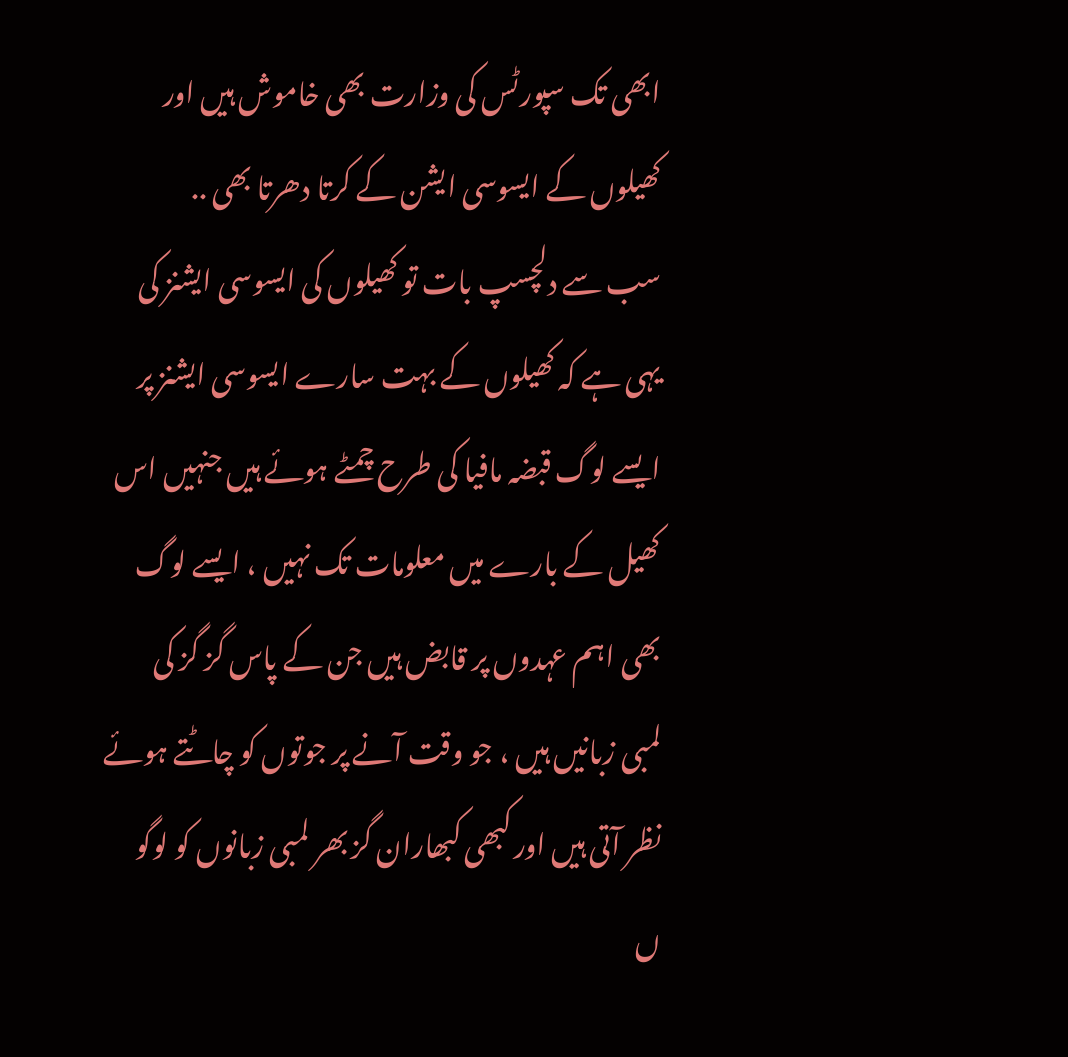ابھی تک سپورٹس کی وزارت بھی خاموش ہیں اور کھیلوں کے ایسوسی ایشن کے کرتا دھرتا بھی ..
سب سے دلچسپ بات تو کھیلوں کی ایسوسی ایشنز کی یہی ہے کہ کھیلوں کے بہت سارے ایسوسی ایشنز پر ایسے لوگ قبضہ مافیا کی طرح چمٹے ہوئے ہیں جنہیں اس کھیل کے بارے میں معلومات تک نہیں ، ایسے لوگ بھی اہم عہدوں پر قابض ہیں جن کے پاس گز گز کی لمبی زبانیں ہیں ، جو وقت آنے پر جوتوں کو چاٹتے ہوئے نظر آتی ہیں اور کبھی کبھاران گز بھر لمبی زبانوں کو لوگو ں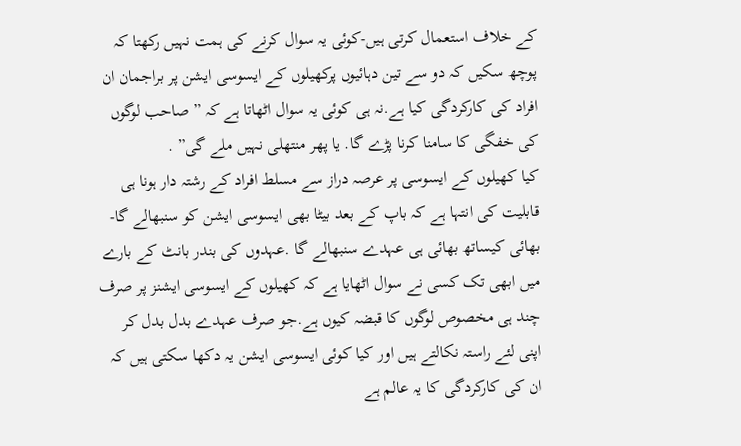کے خلاف استعمال کرتی ہیں-کوئی یہ سوال کرنے کی ہمت نہیں رکھتا کہ پوچھ سکیں کہ دو سے تین دہائیوں پرکھیلوں کے ایسوسی ایشن پر براجمان ان افراد کی کارکردگی کیا ہے.نہ ہی کوئی یہ سوال اٹھاتا ہے کہ ” صاحب لوگوں کی خفگی کا سامنا کرنا پڑے گا. یا پھر منتھلی نہیں ملے گی” .
کیا کھیلوں کے ایسوسی پر عرصہ دراز سے مسلط افراد کے رشتہ دار ہونا ہی قابلیت کی انتہا ہے کہ باپ کے بعد بیٹا بھی ایسوسی ایشن کو سنبھالے گا-بھائی کیساتھ بھائی ہی عہدے سنبھالے گا .عہدوں کی بندر بانٹ کے بارے میں ابھی تک کسی نے سوال اٹھایا ہے کہ کھیلوں کے ایسوسی ایشنز پر صرف چند ہی مخصوص لوگوں کا قبضہ کیوں ہے.جو صرف عہدے بدل بدل کر اپنی لئے راستہ نکالتے ہیں اور کیا کوئی ایسوسی ایشن یہ دکھا سکتی ہیں کہ ان کی کارکردگی کا یہ عالم ہے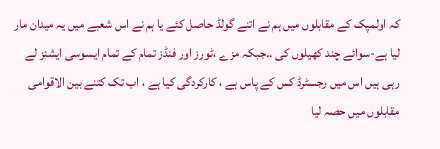کہ اولمپک کے مقابلوں میں ہم نے اتنے گولڈ حاصل کئے یا ہم نے اس شعبے میں یہ میدان مار لیا ہے-سوائے چند کھیلوں کی ..جبکہ مزے ،ٹورز اور فنڈز تمام کے تمام ایسوسی ایشنز لے رہی ہیں اس میں رجسٹرڈ کس کے پاس ہے ، کارکردگی کیا ہے ، اب تک کتنے بین الاقوامی مقابلوں میں حصہ لیا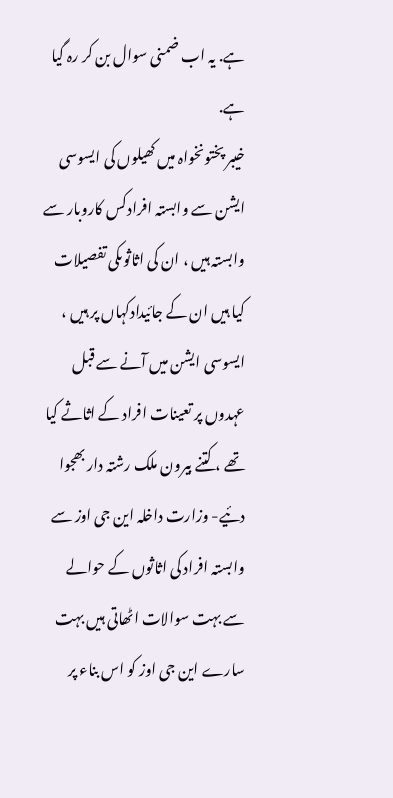ہے. یہ اب ضمنی سوال بن کر رہ گیا ہے.
خیبر پختونخواہ میں کھیلوں کی ایسوسی ایشن سے وابستہ افرادکس کاروبار سے وابستہ ہیں ، ان کی اثاثوںکی تفصیلات کیا ہیں ان کے جائیدادکہاں پر ہیں ، ایسوسی ایشن میں آنے سے قبل عہدوں پر تعینات افراد کے اثاثے کیا تھے ، کتنے بیرون ملک رشتہ دار بھجوا دئیے- وزارت داخلہ این جی اوز سے وابستہ افراد کی اثاثوں کے حوالے سے بہت سوالات اٹھاتی ہیں بہت سارے این جی اوز کو اس بناء پر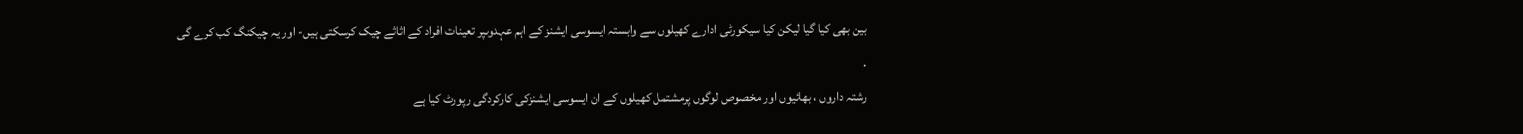بین بھی کیا گیا لیکن کیا سیکورٹی ادارے کھیلوں سے وابستہ ایسوسی ایشنز کے اہم عہدوںپر تعینات افراد کے اثاثے چیک کرسکتی ہیں- اور یہ چیکنگ کب کرے گی .
رشتہ داروں ، بھائیوں اور مخصوص لوگوں پرمشتمل کھیلوں کے ان ایسوسی ایشنزکی کارکردگی رپورٹ کیا ہے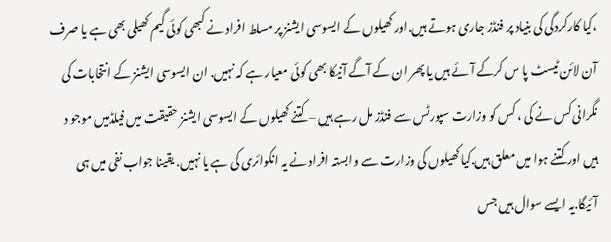،کیا کارکردگی کی بنیاد پر فنڈز جاری ہوتے ہیں.اور کھیلوں کے ایسوسی ایشنز پر مسلط افراد نے کبھی کوئی گیم کھیلی بھی ہے یا صرف آن لائن ٹیسٹ پا س کرکے آئے ہیں یا پھر ان کے آگے آنیکا بھی کوئی معیار ہے کہ نہیں. ان ایسوسی ایشنز کے انتخابات کی نگرانی کس نے کی ، کس کو وزارت سپورٹس سے فنڈز مل رہے ہیں – کتنے کھیلوں کے ایسوسی ایشنز حقیقت میں فیلڈمیں موجو د ہیں اور کتنے ہوا میں معلق ہیں.کیا کھیلوں کی وزارت سے وابستہ افراد نے یہ انکوائری کی ہے یا نہیں. یقینا جواب نفی میں ہی آئیگا.یہ ایسے سوال ہیں جس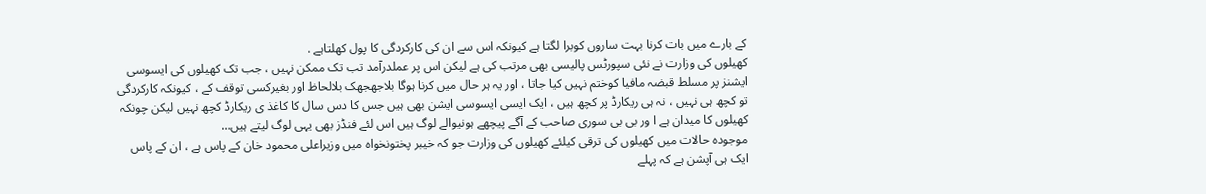کے بارے میں بات کرنا بہت ساروں کوبرا لگتا ہے کیونکہ اس سے ان کی کارکردگی کا پول کھلتاہے .
کھیلوں کی وزارت نے نئی سپورٹس پالیسی بھی مرتب کی ہے لیکن اس پر عملدرآمد تب تک ممکن نہیں ، جب تک کھیلوں کی ایسوسی ایشنز پر مسلط قبضہ مافیا کوختم نہیں کیا جاتا ، اور یہ ہر حال میں کرنا ہوگا بلاجھجھک بلالحاظ اور بغیرکسی توقف کے ، کیونکہ کارکردگی تو کچھ ہی نہیں ، نہ ہی ریکارڈ پر کچھ ہیں ، ایک ایسی ایسوسی ایشن بھی ہیں جس کا دس سال کا کاغذ ی ریکارڈ کچھ نہیں لیکن چونکہ کھیلوں کا میدان ہے ا ور بی بی سوری صاحب کے آگے پیچھے ہونیوالے لوگ ہیں اس لئے فنڈز بھی یہی لوگ لیتے ہیں…
موجودہ حالات میں کھیلوں کی ترقی کیلئے کھیلوں کی وزارت جو کہ خیبر پختونخواہ میں وزیراعلی محمود خان کے پاس ہے ، ان کے پاس ایک ہی آپشن ہے کہ پہلے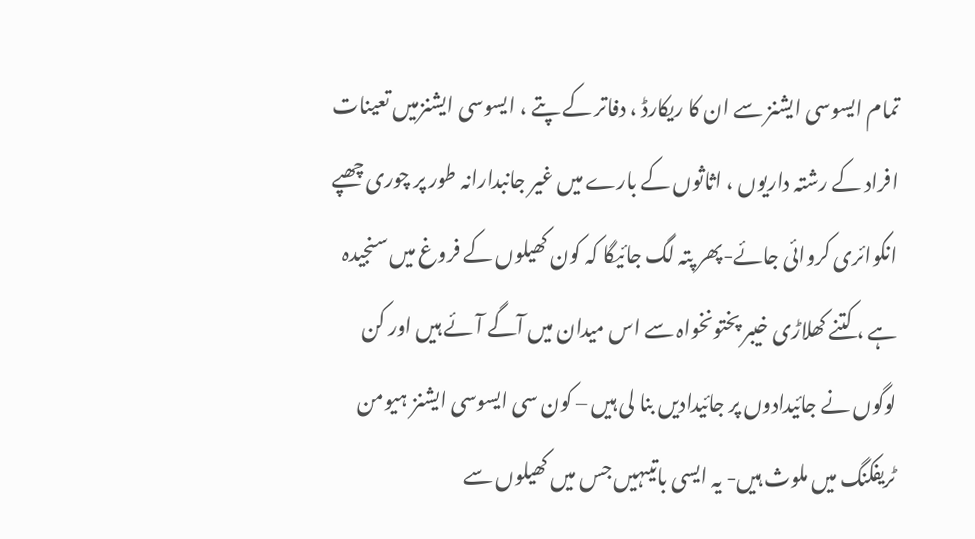تمام ایسوسی ایشنز سے ان کا ریکارڈ ، دفاتر کے پتے ، ایسوسی ایشنزمیں تعینات افراد کے رشتہ داریوں ، اثاثوں کے بارے میں غیر جانبدارانہ طور پر چوری چھپے انکوائری کروائی جائے-پھر پتہ لگ جائیگا کہ کون کھیلوں کے فروغ میں سنجیدہ ہے ، کتنے کھلاڑی خیبر پختونخواہ سے اس میدان میں آگے آئے ہیں اور کن لوگوں نے جائیدادوں پر جائیدادیں بنا لی ہیں – کون سی ایسوسی ایشنز ہیومن ٹریفکنگ میں ملوث ہیں- یہ ایسی باتیںہیں جس میں کھیلوں سے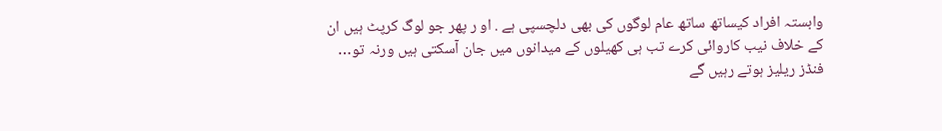وابستہ افراد کیساتھ ساتھ عام لوگوں کی بھی دلچسپی ہے . او ر پھر جو لوگ کرپٹ ہیں ان کے خلاف نیب کاروائی کرے تب ہی کھیلوں کے میدانوں میں جان آسکتی ہیں ورنہ تو… فنڈز ریلیز ہوتے رہیں گے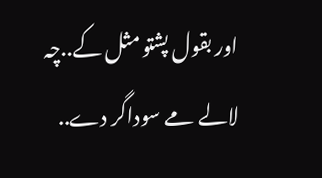اور بقول پشتو مثل کے..چہ لالے مے سوداگر دے..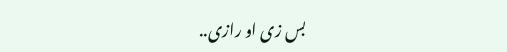بس زی او رازی..